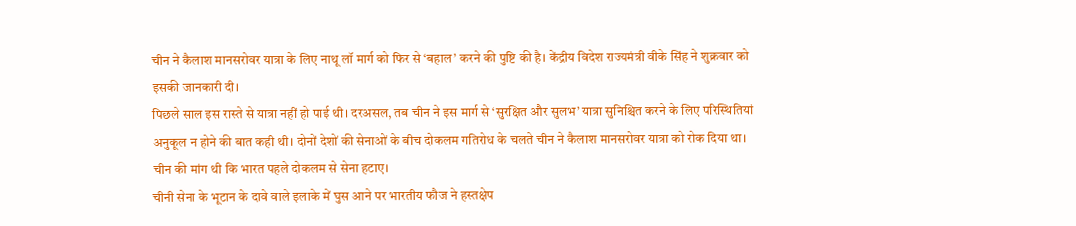चीन ने कैलाश मानसरोवर यात्रा के लिए नाथू लॉ मार्ग को फिर से ‘बहाल’ करने की पुष्टि की है। केंद्रीय विदेश राज्यमंत्री वीके सिंह ने शुक्रवार को इसकी जानकारी दी।
पिछले साल इस रास्ते से यात्रा नहीं हो पाई थी। दरअसल, तब चीन ने इस मार्ग से ‘सुरक्षित और सुलभ’ यात्रा सुनिश्चित करने के लिए परिस्थितियां अनुकूल न होने की बात कही थी। दोनों देशों की सेनाओं के बीच दोकलम गतिरोध के चलते चीन ने कैलाश मानसरोवर यात्रा को रोक दिया था। चीन की मांग थी कि भारत पहले दोकलम से सेना हटाए।
चीनी सेना के भूटान के दावे वाले इलाके में घुस आने पर भारतीय फौज ने हस्तक्षेप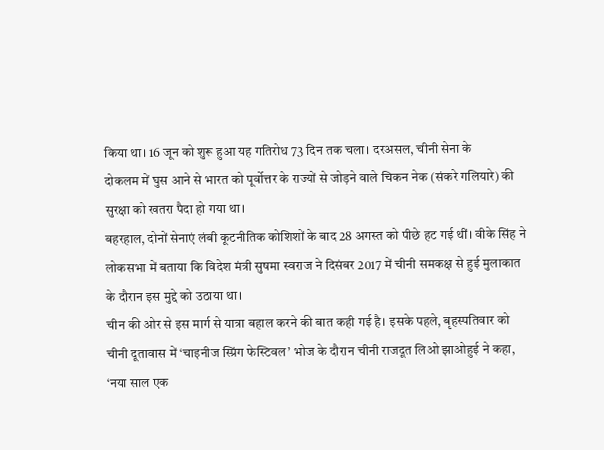किया था। 16 जून को शुरू हुआ यह गतिरोध 73 दिन तक चला। दरअसल, चीनी सेना के
दोकलम में घुस आने से भारत को पूर्वोत्तर के राज्यों से जोड़ने वाले चिकन नेक (संकरे गलियारे) की सुरक्षा को खतरा पैदा हो गया था।
बहरहाल, दोनों सेनाएं लंबी कूटनीतिक कोशिशों के बाद 28 अगस्त को पीछे हट गई थीं। वीके सिंह ने
लोकसभा में बताया कि विदेश मंत्री सुषमा स्वराज ने दिसंबर 2017 में चीनी समकक्ष से हुई मुलाकात के दौरान इस मुद्दे को उठाया था।
चीन की ओर से इस मार्ग से यात्रा बहाल करने की बात कही गई है। इसके पहले, बृहस्पतिवार को चीनी दूतावास में ‘चाइनीज स्प्रिंग फेस्टिवल’ भोज के दौरान चीनी राजदूत लिओ झाओहुई ने कहा, ‘नया साल एक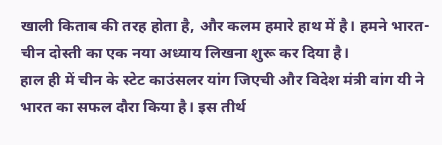खाली किताब की तरह होता है, और कलम हमारे हाथ में है। हमने भारत-चीन दोस्ती का एक नया अध्याय लिखना शुरू कर दिया है।
हाल ही में चीन के स्टेट काउंसलर यांग जिएची और विदेश मंत्री वांग यी ने भारत का सफल दौरा किया है। इस तीर्थ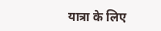यात्रा के लिए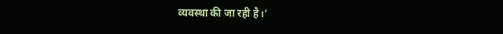व्यवस्था की जा रही है।’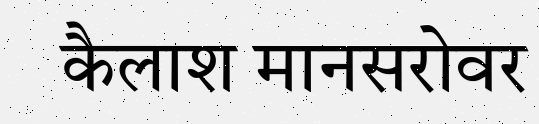कैलाश मानसरोवर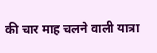की चार माह चलने वाली यात्रा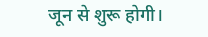जून से शुरू होगी।